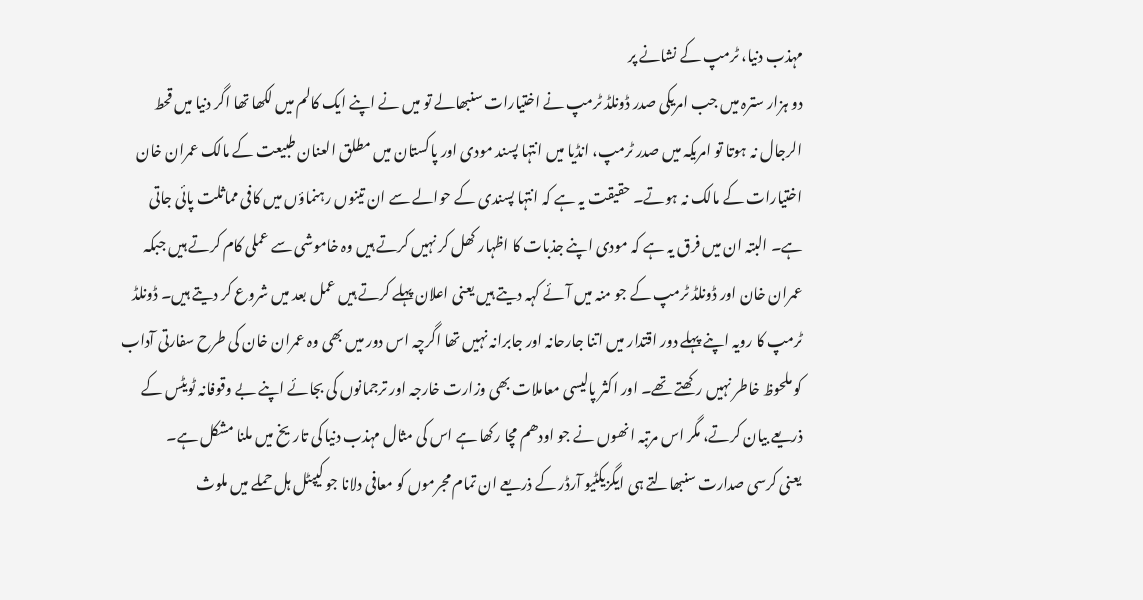مہذب دنیا، ٹرمپ کے نشانے پر
دو ہزار سترہ میں جب امریکی صدر ڈونلڈ ٹرمپ نے اختیارات سنبھالے تو میں نے اپنے ایک کالم میں لکھا تھا اگر دنیا میں قحط الرجال نہ ہوتا تو امریکہ میں صدر ٹرمپ، انڈیا میں انتہا پسند مودی اور پاکستان میں مطلق العنان طبیعت کے مالک عمران خان اختیارات کے مالک نہ ہوتے۔ حقیقت یہ ہے کہ انتہا پسندی کے حوالے سے ان تینوں رہنماؤں میں کافی مماثلت پائی جاتی ہے۔ البتہ ان میں فرق یہ ہے کہ مودی اپنے جذبات کا اظہار کھل کر نہیں کرتے ہیں وہ خاموشی سے عملی کام کرتے ہیں جبکہ عمران خان اور ڈونلڈ ٹرمپ کے جو منہ میں آئے کہہ دیتے ہیں یعنی اعلان پہلے کرتے ہیں عمل بعد میں شروع کر دیتے ہیں۔ ڈونلڈ ٹرمپ کا رویہ اپنے پہلے دور اقتدار میں اتنا جارحانہ اور جابرانہ نہیں تھا اگرچہ اس دور میں بھی وہ عمران خان کی طرح سفارتی آداب کو ملحوظ خاطر نہیں رکھتے تھے۔ اور اکثر پالیسی معاملات بھی وزارت خارجہ اور ترجمانوں کی بجائے اپنے بے وقوفانہ ٹویٹس کے ذریعے بیان کرتے، مگر اس مرتبہ انھوں نے جو اودھم مچا رکھا ہے اس کی مثال مہذب دنیا کی تاریخ میں ملنا مشکل ہے۔
یعنی کرسی صدارت سنبھالتے ہی ایگزیکٹیو آرڈر کے ذریعے ان تمام مجرموں کو معافی دلانا جو کیپٹل ہل حملے میں ملوث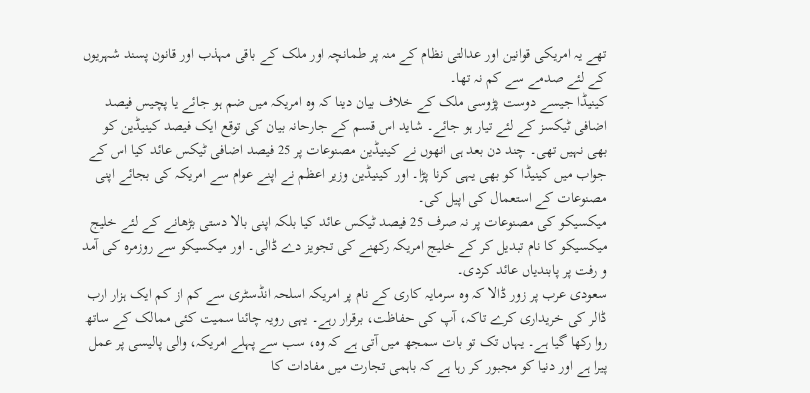تھے یہ امریکی قوانین اور عدالتی نظام کے منہ پر طمانچہ اور ملک کے باقی مہذب اور قانون پسند شہریوں کے لئے صدمے سے کم نہ تھا۔
کینیڈا جیسے دوست پڑوسی ملک کے خلاف بیان دینا کہ وہ امریکہ میں ضم ہو جائے یا پچیس فیصد اضافی ٹیکسز کے لئے تیار ہو جائے۔ شاید اس قسم کے جارحانہ بیان کی توقع ایک فیصد کینیڈین کو بھی نہیں تھی۔ چند دن بعد ہی انھوں نے کینیڈین مصنوعات پر 25 فیصد اضافی ٹیکس عائد کیا اس کے جواب میں کینیڈا کو بھی یہی کرنا پڑا۔ اور کینیڈین وزیر اعظم نے اپنے عوام سے امریکہ کی بجائے اپنی مصنوعات کے استعمال کی اپیل کی۔
میکسیکو کی مصنوعات پر نہ صرف 25 فیصد ٹیکس عائد کیا بلکہ اپنی بالا دستی بڑھانے کے لئے خلیج میکسیکو کا نام تبدیل کر کے خلیج امریکہ رکھنے کی تجویز دے ڈالی۔ اور میکسیکو سے روزمرہ کی آمد و رفت پر پابندیاں عائد کردی۔
سعودی عرب پر زور ڈالا کہ وہ سرمایہ کاری کے نام پر امریکہ اسلحہ انڈسٹری سے کم از کم ایک ہزار ارب ڈالر کی خریداری کرے تاکہ، آپ کی حفاظت، برقرار رہے۔ یہی رویہ چائنا سمیت کئی ممالک کے ساتھ روا رکھا گیا ہے۔ یہاں تک تو بات سمجھ میں آتی ہے کہ وہ، سب سے پہلے امریکہ، والی پالیسی پر عمل پیرا ہے اور دنیا کو مجبور کر رہا ہے کہ باہمی تجارت میں مفادات کا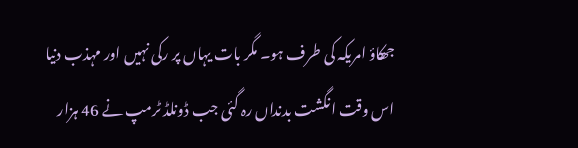جھکاؤ امریکہ کی طرف ہو۔ مگر بات یہاں پر رکی نہیں اور مہذب دنیا اس وقت انگشت بدنداں رہ گئی جب ڈونلڈ ٹرمپ نے 46 ہزار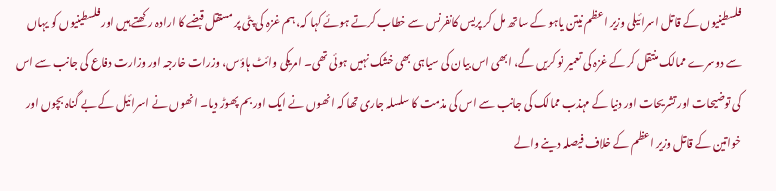فلسطینیوں کے قاتل اسرائیلی وزیر اعظم نیتن یاہو کے ساتھ مل کر پریس کانفرنس سے خطاب کرتے ہوئے کہا کہ، ہم غزہ کی پٹی پر مستقل قبضے کا ارادہ رکھتے ہیں اور فلسطینیوں کو یہاں سے دوسرے ممالک منتقل کر کے غزہ کی تعمیر نو کریں گے، ابھی اس بیان کی سیاہی بھی خشک نہیں ہوئی تھی۔ امریکی وائٹ ہاؤس، وزرات خارجہ اور وزارت دفاع کی جانب سے اس کی توضیحات اور تشریحات اور دنیا کے مہذب ممالک کی جانب سے اس کی مذمت کا سلسلہ جاری تھا کہ انھوں نے ایک اور بم پھوڑ دیا۔ انھوں نے اسرائیل کے بے گناہ بچوں اور خواتین کے قاتل وزیر اعظم کے خلاف فیصلہ دینے والے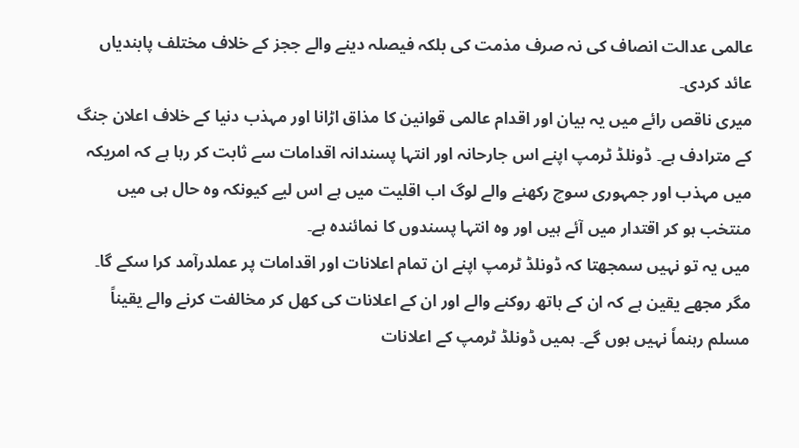عالمی عدالت انصاف کی نہ صرف مذمت کی بلکہ فیصلہ دینے والے ججز کے خلاف مختلف پابندیاں عائد کردی۔
میری ناقص رائے میں یہ بیان اور اقدام عالمی قوانین کا مذاق اڑانا اور مہذب دنیا کے خلاف اعلان جنگ کے مترادف ہے۔ ڈونلڈ ٹرمپ اپنے اس جارحانہ اور انتہا پسندانہ اقدامات سے ثابت کر رہا ہے کہ امریکہ میں مہذب اور جمہوری سوچ رکھنے والے لوگ اب اقلیت میں ہے اس لیے کیونکہ وہ حال ہی میں منتخب ہو کر اقتدار میں آئے ہیں اور وہ انتہا پسندوں کا نمائندہ ہے۔
میں یہ تو نہیں سمجھتا کہ ڈونلڈ ٹرمپ اپنے ان تمام اعلانات اور اقدامات پر عملدرآمد کرا سکے گا۔ مگر مجھے یقین ہے کہ ان کے ہاتھ روکنے والے اور ان کے اعلانات کی کھل کر مخالفت کرنے والے یقیناً مسلم رہنماٗ نہیں ہوں گے۔ ہمیں ڈونلڈ ٹرمپ کے اعلانات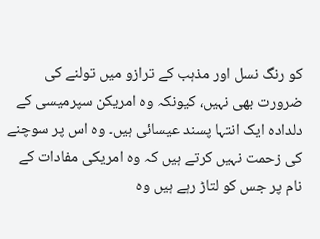کو رنگ نسل اور مذہب کے ترازو میں تولنے کی ضرورت بھی نہیں، کیونکہ وہ امریکن سپرمیسی کے دلدادہ ایک انتہا پسند عیسائی ہیں۔ وہ اس پر سوچنے کی زحمت نہیں کرتے ہیں کہ وہ امریکی مفادات کے نام پر جس کو لتاڑ رہے ہیں وہ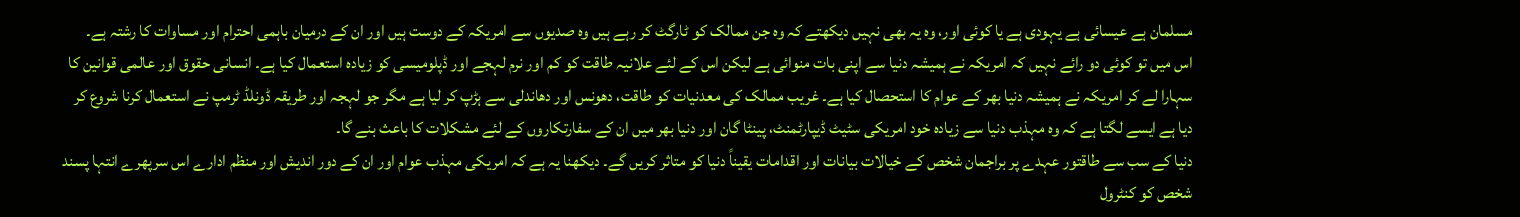مسلمان ہے عیسائی ہے یہودی ہے یا کوئی اور، وہ یہ بھی نہیں دیکھتے کہ وہ جن ممالک کو ٹارگٹ کر رہے ہیں وہ صدیوں سے امریکہ کے دوست ہیں اور ان کے درمیان باہمی احترام اور مساوات کا رشتہ ہے۔
اس میں تو کوئی دو رائے نہیں کہ امریکہ نے ہمیشہ دنیا سے اپنی بات منوائی ہے لیکن اس کے لئے علانیہ طاقت کو کم اور نرم لہجے اور ڈپلومیسی کو زیادہ استعمال کیا ہے۔ انسانی حقوق اور عالمی قوانین کا سہارا لے کر امریکہ نے ہمیشہ دنیا بھر کے عوام کا استحصال کیا ہے۔ غریب ممالک کی معدنیات کو طاقت، دھونس اور دھاندلی سے ہڑپ کر لیا ہے مگر جو لہجہ اور طریقہ ڈونلڈ ٹرمپ نے استعمال کرنا شروع کر دیا ہے ایسے لگتا ہے کہ وہ مہذب دنیا سے زیادہ خود امریکی سٹیٹ ڈیپارٹمنٹ، پینٹا گان اور دنیا بھر میں ان کے سفارتکاروں کے لئے مشکلات کا باعث بنے گا۔
دنیا کے سب سے طاقتور عہدے پر براجمان شخص کے خیالات بیانات اور اقدامات یقیناً دنیا کو متاثر کریں گے۔ دیکھنا یہ ہے کہ امریکی مہذب عوام اور ان کے دور اندیش اور منظم ادارے اس سرپھرے انتہا پسند شخص کو کنٹرول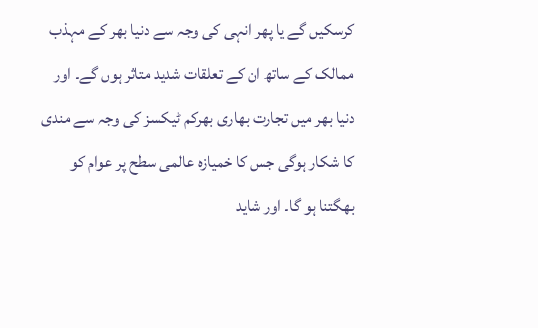کرسکیں گے یا پھر انہی کی وجہ سے دنیا بھر کے مہذب ممالک کے ساتھ ان کے تعلقات شدید متاثر ہوں گے۔ اور دنیا بھر میں تجارت بھاری بھرکم ٹیکسز کی وجہ سے مندی کا شکار ہوگی جس کا خمیازہ عالمی سطح پر عوام کو بھگتنا ہو گا۔ اور شاید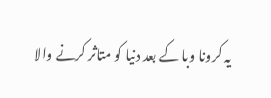یہ کرونا وبا کے بعد دنیا کو متاثر کرنے والا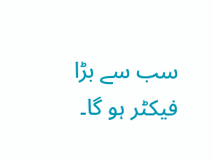سب سے بڑا فیکٹر ہو گا۔